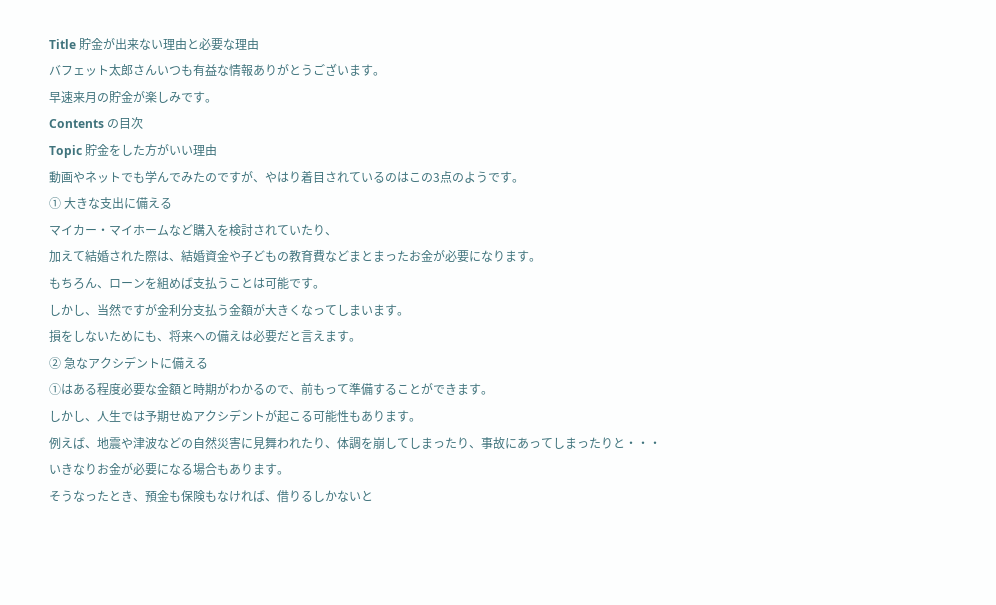Title 貯金が出来ない理由と必要な理由
バフェット太郎さんいつも有益な情報ありがとうございます。
早速来月の貯金が楽しみです。
Contents の目次
Topic 貯金をした方がいい理由
動画やネットでも学んでみたのですが、やはり着目されているのはこの3点のようです。
① 大きな支出に備える
マイカー・マイホームなど購入を検討されていたり、
加えて結婚された際は、結婚資金や子どもの教育費などまとまったお金が必要になります。
もちろん、ローンを組めば支払うことは可能です。
しかし、当然ですが金利分支払う金額が大きくなってしまいます。
損をしないためにも、将来への備えは必要だと言えます。
② 急なアクシデントに備える
①はある程度必要な金額と時期がわかるので、前もって準備することができます。
しかし、人生では予期せぬアクシデントが起こる可能性もあります。
例えば、地震や津波などの自然災害に見舞われたり、体調を崩してしまったり、事故にあってしまったりと・・・
いきなりお金が必要になる場合もあります。
そうなったとき、預金も保険もなければ、借りるしかないと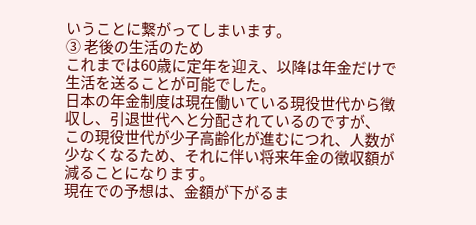いうことに繋がってしまいます。
③ 老後の生活のため
これまでは60歳に定年を迎え、以降は年金だけで生活を送ることが可能でした。
日本の年金制度は現在働いている現役世代から徴収し、引退世代へと分配されているのですが、
この現役世代が少子高齢化が進むにつれ、人数が少なくなるため、それに伴い将来年金の徴収額が減ることになります。
現在での予想は、金額が下がるま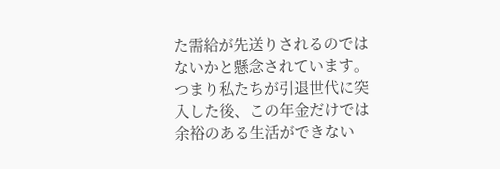た需給が先送りされるのではないかと懸念されています。
つまり私たちが引退世代に突入した後、この年金だけでは余裕のある生活ができない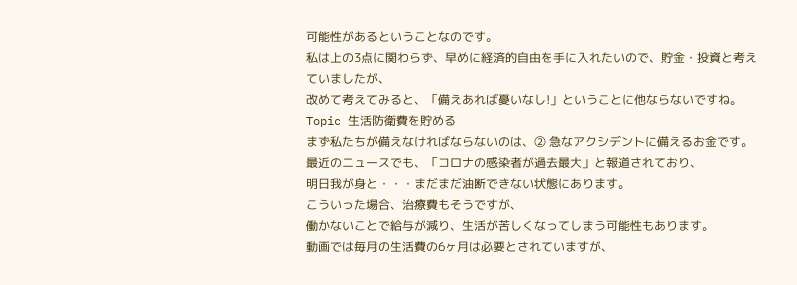可能性があるということなのです。
私は上の3点に関わらず、早めに経済的自由を手に入れたいので、貯金・投資と考えていましたが、
改めて考えてみると、「備えあれば憂いなし!」ということに他ならないですね。
Topic 生活防衛費を貯める
まず私たちが備えなければならないのは、② 急なアクシデントに備えるお金です。
最近のニュースでも、「コロナの感染者が過去最大」と報道されており、
明日我が身と・・・まだまだ油断できない状態にあります。
こういった場合、治療費もそうですが、
働かないことで給与が減り、生活が苦しくなってしまう可能性もあります。
動画では毎月の生活費の6ヶ月は必要とされていますが、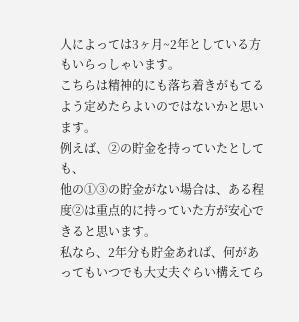人によっては3ヶ月~2年としている方もいらっしゃいます。
こちらは精神的にも落ち着きがもてるよう定めたらよいのではないかと思います。
例えば、②の貯金を持っていたとしても、
他の①③の貯金がない場合は、ある程度②は重点的に持っていた方が安心できると思います。
私なら、2年分も貯金あれば、何があってもいつでも大丈夫ぐらい構えてら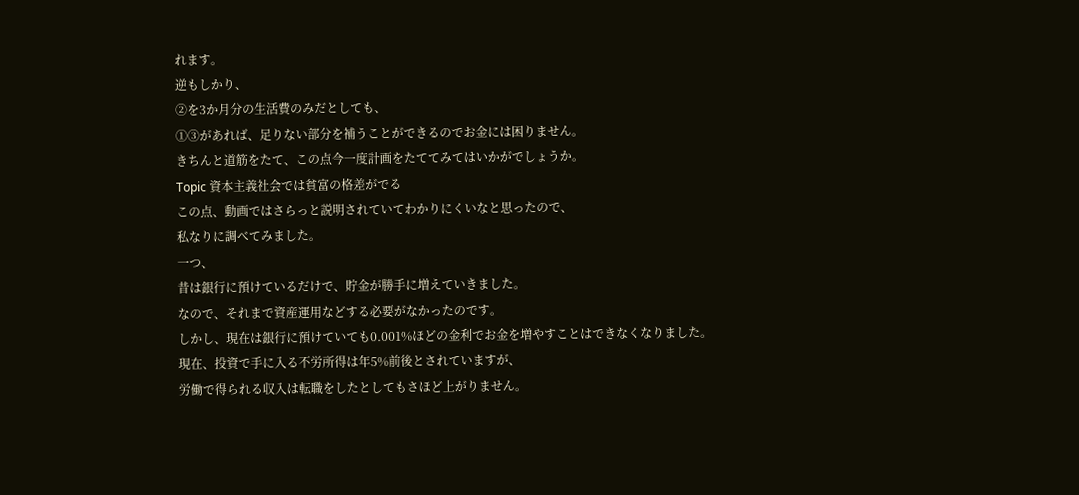れます。
逆もしかり、
②を3か月分の生活費のみだとしても、
①③があれば、足りない部分を補うことができるのでお金には困りません。
きちんと道筋をたて、この点今一度計画をたててみてはいかがでしょうか。
Topic 資本主義社会では貧富の格差がでる
この点、動画ではさらっと説明されていてわかりにくいなと思ったので、
私なりに調べてみました。
一つ、
昔は銀行に預けているだけで、貯金が勝手に増えていきました。
なので、それまで資産運用などする必要がなかったのです。
しかし、現在は銀行に預けていても0.001%ほどの金利でお金を増やすことはできなくなりました。
現在、投資で手に入る不労所得は年5%前後とされていますが、
労働で得られる収入は転職をしたとしてもさほど上がりません。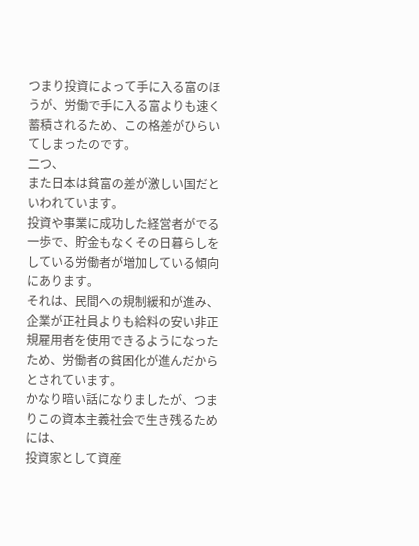つまり投資によって手に入る富のほうが、労働で手に入る富よりも速く蓄積されるため、この格差がひらいてしまったのです。
二つ、
また日本は貧富の差が激しい国だといわれています。
投資や事業に成功した経営者がでる一歩で、貯金もなくその日暮らしをしている労働者が増加している傾向にあります。
それは、民間への規制緩和が進み、
企業が正社員よりも給料の安い非正規雇用者を使用できるようになったため、労働者の貧困化が進んだからとされています。
かなり暗い話になりましたが、つまりこの資本主義社会で生き残るためには、
投資家として資産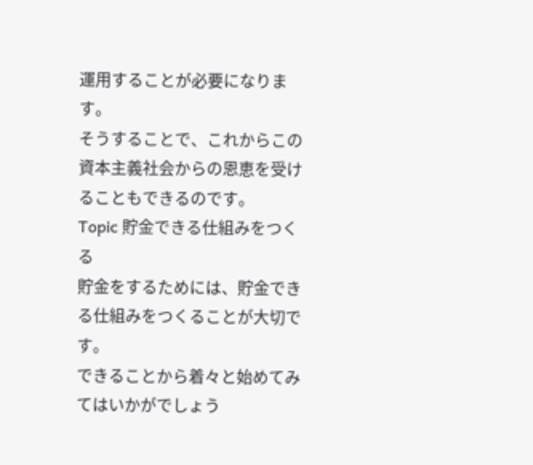運用することが必要になります。
そうすることで、これからこの資本主義社会からの恩恵を受けることもできるのです。
Topic 貯金できる仕組みをつくる
貯金をするためには、貯金できる仕組みをつくることが大切です。
できることから着々と始めてみてはいかがでしょう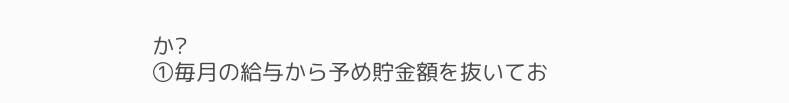か?
①毎月の給与から予め貯金額を抜いてお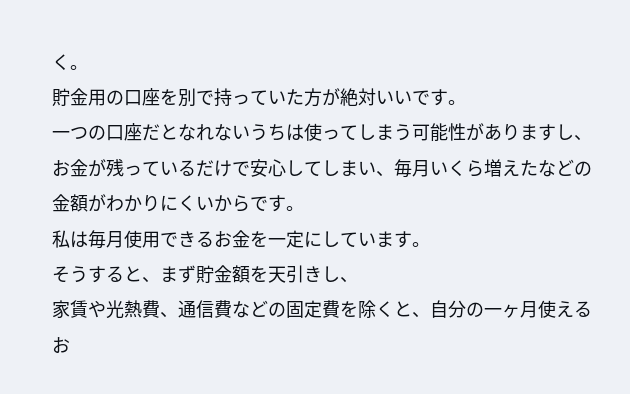く。
貯金用の口座を別で持っていた方が絶対いいです。
一つの口座だとなれないうちは使ってしまう可能性がありますし、
お金が残っているだけで安心してしまい、毎月いくら増えたなどの金額がわかりにくいからです。
私は毎月使用できるお金を一定にしています。
そうすると、まず貯金額を天引きし、
家賃や光熱費、通信費などの固定費を除くと、自分の一ヶ月使えるお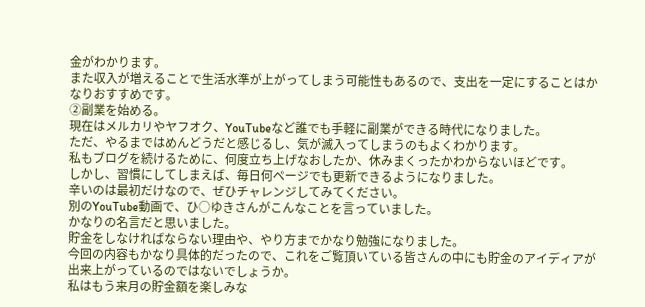金がわかります。
また収入が増えることで生活水準が上がってしまう可能性もあるので、支出を一定にすることはかなりおすすめです。
②副業を始める。
現在はメルカリやヤフオク、YouTubeなど誰でも手軽に副業ができる時代になりました。
ただ、やるまではめんどうだと感じるし、気が滅入ってしまうのもよくわかります。
私もブログを続けるために、何度立ち上げなおしたか、休みまくったかわからないほどです。
しかし、習慣にしてしまえば、毎日何ページでも更新できるようになりました。
辛いのは最初だけなので、ぜひチャレンジしてみてください。
別のYouTube動画で、ひ○ゆきさんがこんなことを言っていました。
かなりの名言だと思いました。
貯金をしなければならない理由や、やり方までかなり勉強になりました。
今回の内容もかなり具体的だったので、これをご覧頂いている皆さんの中にも貯金のアイディアが出来上がっているのではないでしょうか。
私はもう来月の貯金額を楽しみな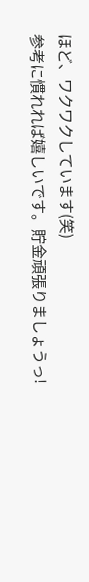ほど、ワクワクしています(笑)
参考に慣れれば嬉しいです。貯金頑張りましょうっ!